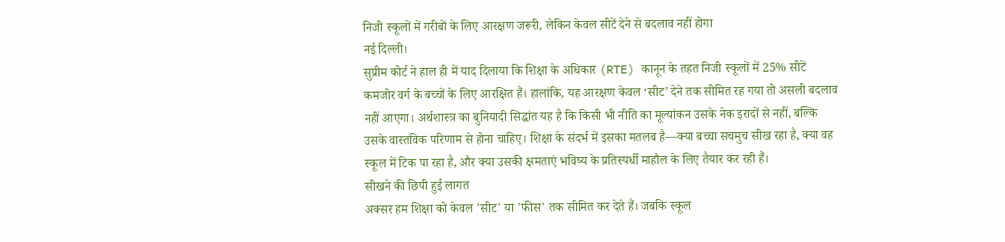निजी स्कूलों में गरीबों के लिए आरक्षण जरूरी, लेकिन केवल सीटें देने से बदलाव नहीं होगा
नई दिल्ली।
सुप्रीम कोर्ट ने हाल ही में याद दिलाया कि शिक्षा के अधिकार (RTE) कानून के तहत निजी स्कूलों में 25% सीटें कमजोर वर्ग के बच्चों के लिए आरक्षित हैं। हालांकि, यह आरक्षण केवल ‘सीट’ देने तक सीमित रह गया तो असली बदलाव नहीं आएगा। अर्थशास्त्र का बुनियादी सिद्धांत यह है कि किसी भी नीति का मूल्यांकन उसके नेक इरादों से नहीं, बल्कि उसके वास्तविक परिणाम से होना चाहिए। शिक्षा के संदर्भ में इसका मतलब है—क्या बच्चा सचमुच सीख रहा है, क्या वह स्कूल में टिक पा रहा है, और क्या उसकी क्षमताएं भविष्य के प्रतिस्पर्धी माहौल के लिए तैयार कर रही हैं।
सीखने की छिपी हुई लागत
अक्सर हम शिक्षा को केवल 'सीट' या 'फीस' तक सीमित कर देते हैं। जबकि स्कूल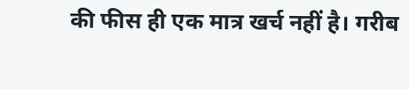की फीस ही एक मात्र खर्च नहीं है। गरीब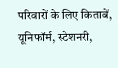परिवारों के लिए किताबें, यूनिफॉर्म, स्टेशनरी,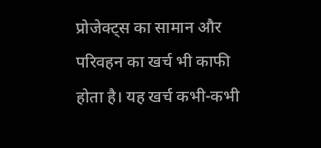प्रोजेक्ट्स का सामान और परिवहन का खर्च भी काफी होता है। यह खर्च कभी-कभी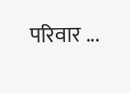परिवार ...